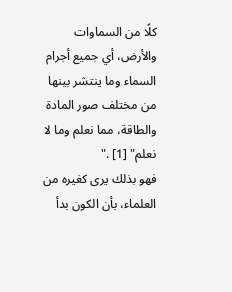كلًا من السماوات والأرض، أي جميع أجرام السماء وما ينتشر بينها من مختلف صور المادة والطاقة، مما نعلم وما لا نعلم" [1] ."
فهو بذلك يرى كغيره من العلماء، بأن الكون بدأ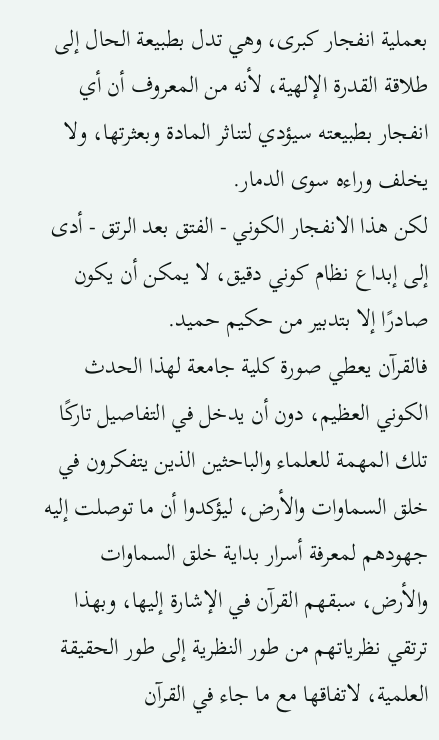بعملية انفجار كبرى، وهي تدل بطبيعة الحال إلى طلاقة القدرة الإلهية، لأنه من المعروف أن أي انفجار بطبيعته سيؤدي لتناثر المادة وبعثرتها، ولا يخلف وراءه سوى الدمار.
لكن هذا الانفجار الكوني - الفتق بعد الرتق - أدى إلى إبداع نظام كوني دقيق، لا يمكن أن يكون صادرًا إلا بتدبير من حكيم حميد.
فالقرآن يعطي صورة كلية جامعة لهذا الحدث الكوني العظيم، دون أن يدخل في التفاصيل تاركًا تلك المهمة للعلماء والباحثين الذين يتفكرون في خلق السماوات والأرض، ليؤكدوا أن ما توصلت إليه جهودهم لمعرفة أسرار بداية خلق السماوات والأرض، سبقهم القرآن في الإشارة إليها، وبهذا ترتقي نظرياتهم من طور النظرية إلى طور الحقيقة العلمية، لاتفاقها مع ما جاء في القرآن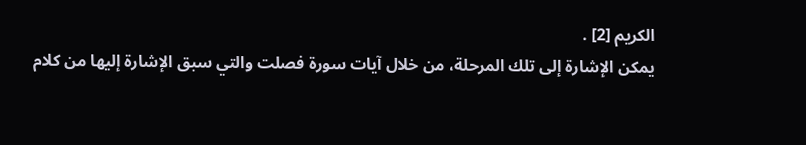الكريم [2] .
يمكن الإشارة إلى تلك المرحلة، من خلال آيات سورة فصلت والتي سبق الإشارة إليها من كلام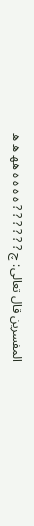المفسرين قال تعالى: چ ? ? ? ? ? ? ہ ہ ہ ہ ھھ ھ ھ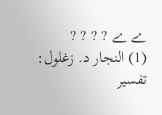ے ے ? ? ? ?
(1) النجار د. زغلول: تفسير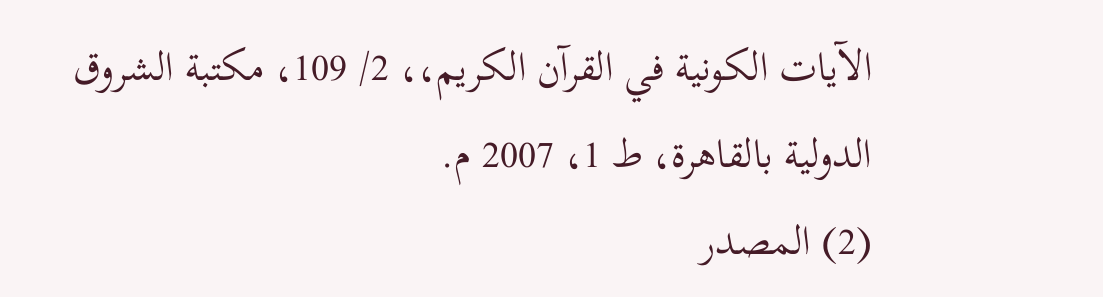الآيات الكونية في القرآن الكريم،، 2/ 109، مكتبة الشروق الدولية بالقاهرة، ط 1، 2007 م.
(2) المصدر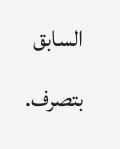السابق بتصرف.